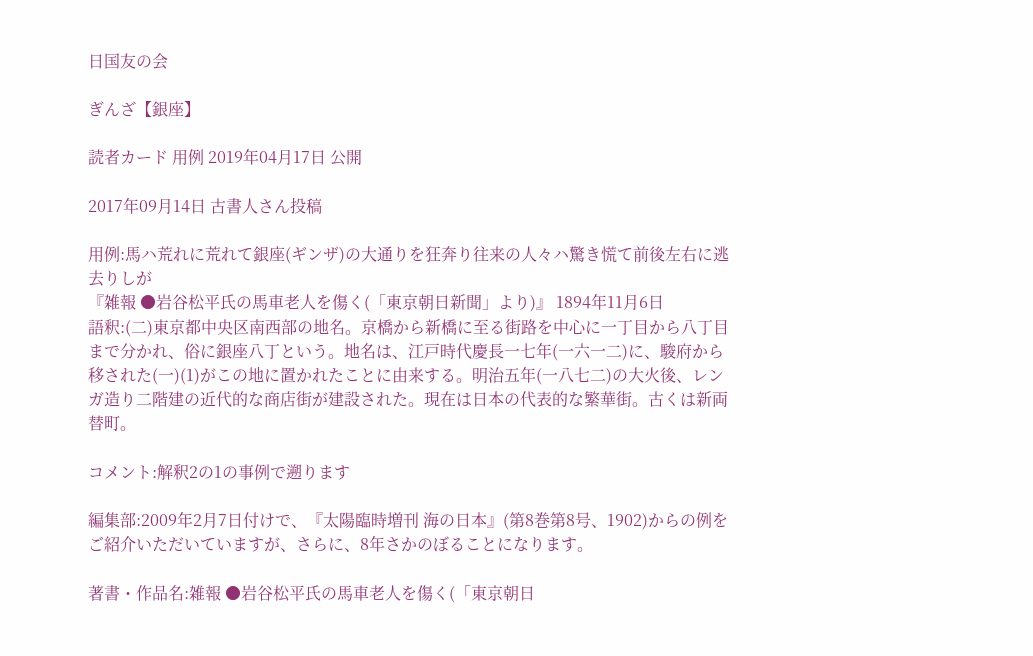日国友の会

ぎんざ【銀座】

読者カード 用例 2019年04月17日 公開

2017年09月14日 古書人さん投稿

用例:馬ハ荒れに荒れて銀座(ギンザ)の大通りを狂奔り往来の人々ハ驚き慌て前後左右に逃去りしが
『雑報 ●岩谷松平氏の馬車老人を傷く(「東京朝日新聞」より)』 1894年11月6日
語釈:(二)東京都中央区南西部の地名。京橋から新橋に至る街路を中心に一丁目から八丁目まで分かれ、俗に銀座八丁という。地名は、江戸時代慶長一七年(一六一二)に、駿府から移された(一)(1)がこの地に置かれたことに由来する。明治五年(一八七二)の大火後、レンガ造り二階建の近代的な商店街が建設された。現在は日本の代表的な繁華街。古くは新両替町。

コメント:解釈2の1の事例で遡ります

編集部:2009年2月7日付けで、『太陽臨時増刊 海の日本』(第8巻第8号、1902)からの例をご紹介いただいていますが、さらに、8年さかのぼることになります。

著書・作品名:雑報 ●岩谷松平氏の馬車老人を傷く(「東京朝日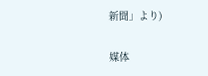新聞」より)

媒体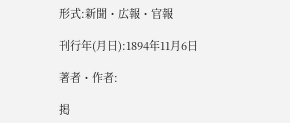形式:新聞・広報・官報

刊行年(月日):1894年11月6日

著者・作者:

掲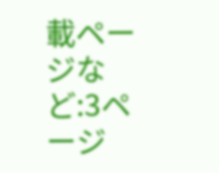載ページなど:3ページ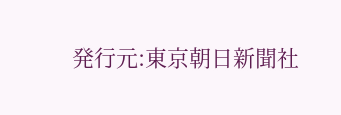発行元:東京朝日新聞社